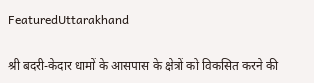FeaturedUttarakhand

श्री बदरी-केदार धामों के आसपास के क्षेत्रों को विकसित करने की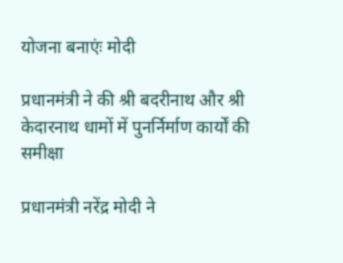योजना बनाएंः मोदी

प्रधानमंत्री ने की श्री बदरीनाथ और श्री केदारनाथ धामों में पुनर्निर्माण कार्यों की समीक्षा

प्रधानमंत्री नरेंद्र मोदी ने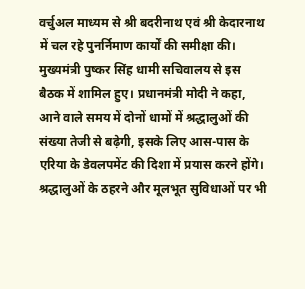वर्चुअल माध्यम से श्री बदरीनाथ एवं श्री केदारनाथ में चल रहे पुनर्निमाण कार्यों की समीक्षा की। मुख्यमंत्री पुष्कर सिंह धामी सचिवालय से इस बैठक में शामिल हुए। प्रधानमंत्री मोदी ने कहा, आने वाले समय में दोनों धामों में श्रद्धालुओं की संख्या तेजी से बढ़ेगी, इसके लिए आस-पास के एरिया के डेवलपमेंट की दिशा में प्रयास करने होंगे। श्रद्धालुओं के ठहरने और मूलभूत सुविधाओं पर भी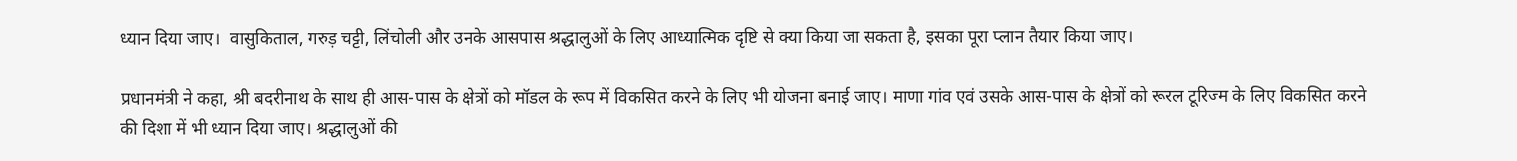ध्यान दिया जाए।  वासुकिताल, गरुड़ चट्टी, लिंचोली और उनके आसपास श्रद्धालुओं के लिए आध्यात्मिक दृष्टि से क्या किया जा सकता है, इसका पूरा प्लान तैयार किया जाए।

प्रधानमंत्री ने कहा, श्री बदरीनाथ के साथ ही आस-पास के क्षेत्रों को मॉडल के रूप में विकसित करने के लिए भी योजना बनाई जाए। माणा गांव एवं उसके आस-पास के क्षेत्रों को रूरल टूरिज्म के लिए विकसित करने की दिशा में भी ध्यान दिया जाए। श्रद्धालुओं की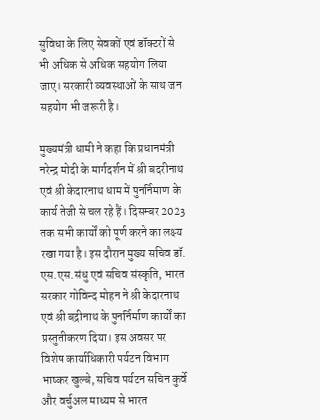सुविधा के लिए सेवकों एवं डॉक्टरों से भी अधिक से अधिक सहयोग लिया जाए। सरकारी व्यवस्थाओं के साथ जन सहयोग भी जरूरी है।

मुख्यमंत्री धामी ने कहा कि प्रधानमंत्री नरेन्द्र मोदी के मार्गदर्शन में श्री बदरीनाथ एवं श्री केदारनाथ धाम में पुनर्निमाण के कार्य तेजी से चल रहे हैं। दिसम्बर 2023 तक सभी कार्यों को पूर्ण करने का लक्ष्य रखा गया है। इस दौरान मुख्य सचिव डॉ. एस.एस.संधु एवं सचिव संस्कृति, भारत सरकार गोविन्द मोहन ने श्री केदारनाथ एवं श्री बद्रीनाथ के पुनर्निर्माण कार्यों का प्रस्तुतीकरण दिया। इस अवसर पर विशेष कार्याधिकारी पर्यटन विभाग भाष्कर खुल्बे, सचिव पर्यटन सचिन कुर्वे और वर्चुअल माध्यम से भारत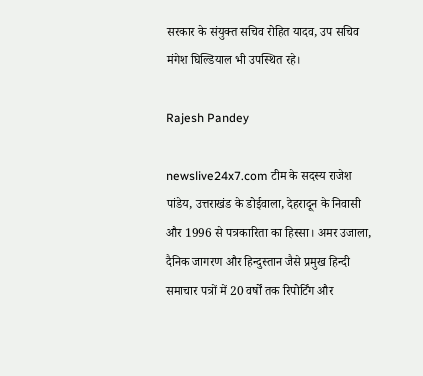सरकार के संयुक्त सचिव रोहित यादव, उप सचिव मंगेश घिल्डियाल भी उपस्थित रहे।

Rajesh Pandey

newslive24x7.com टीम के सदस्य राजेश पांडेय, उत्तराखंड के डोईवाला, देहरादून के निवासी और 1996 से पत्रकारिता का हिस्सा। अमर उजाला, दैनिक जागरण और हिन्दुस्तान जैसे प्रमुख हिन्दी समाचार पत्रों में 20 वर्षों तक रिपोर्टिंग और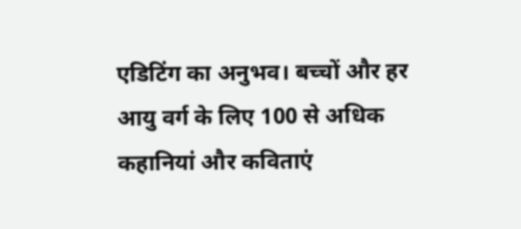एडिटिंग का अनुभव। बच्चों और हर आयु वर्ग के लिए 100 से अधिक कहानियां और कविताएं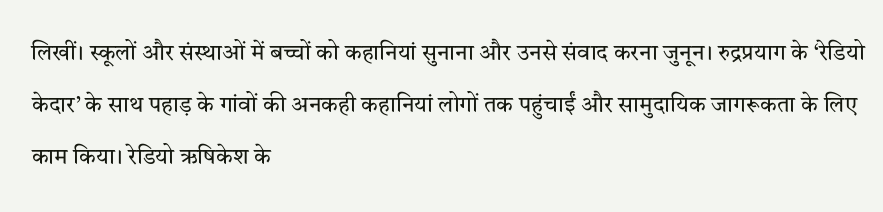लिखीं। स्कूलों और संस्थाओं में बच्चों को कहानियां सुनाना और उनसे संवाद करना जुनून। रुद्रप्रयाग के ‘रेडियो केदार’ के साथ पहाड़ के गांवों की अनकही कहानियां लोगों तक पहुंचाईं और सामुदायिक जागरूकता के लिए काम किया। रेडियो ऋषिकेश के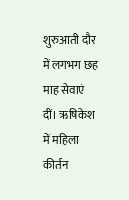शुरुआती दौर में लगभग छह माह सेवाएं दीं। ऋषिकेश में महिला कीर्तन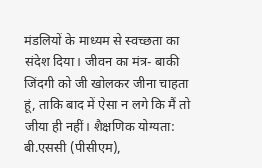मंडलियों के माध्यम से स्वच्छता का संदेश दिया। जीवन का मंत्र- बाकी जिंदगी को जी खोलकर जीना चाहता हूं, ताकि बाद में ऐसा न लगे कि मैं तो जीया ही नहीं। शैक्षणिक योग्यता: बी.एससी (पीसीएम),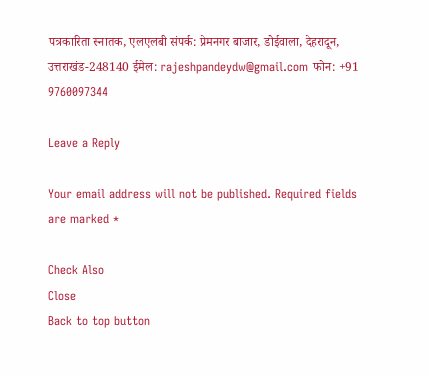पत्रकारिता स्नातक, एलएलबी संपर्क: प्रेमनगर बाजार, डोईवाला, देहरादून, उत्तराखंड-248140 ईमेल: rajeshpandeydw@gmail.com फोन: +91 9760097344

Leave a Reply

Your email address will not be published. Required fields are marked *

Check Also
Close
Back to top button